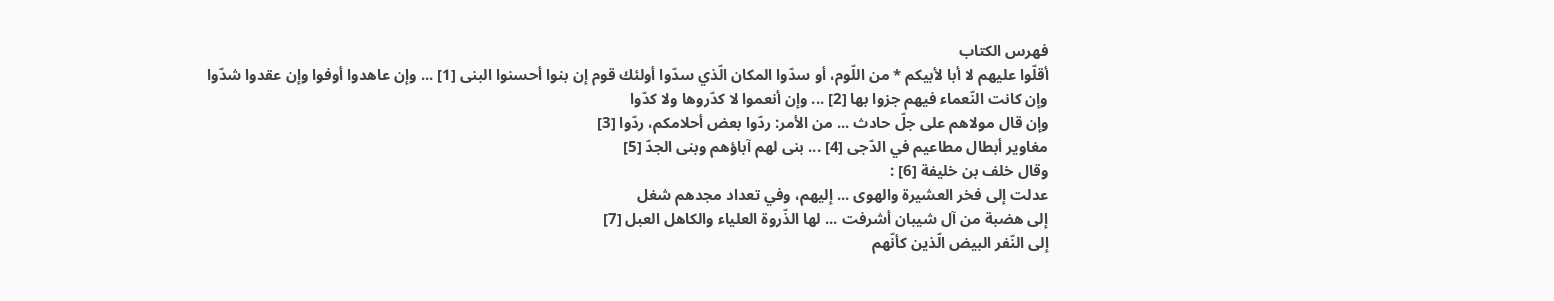فهرس الكتاب
أقلّوا عليهم لا أبا لأبيكم * من اللّوم، أو سدّوا المكان الّذي سدّوا أولئك قوم إن بنوا أحسنوا البنى [1] ... وإن عاهدوا أوفوا وإن عقدوا شدّوا
وإن كانت النّعماء فيهم جزوا بها [2] ... وإن أنعموا لا كدّروها ولا كدّوا
وإن قال مولاهم على جلّ حادث ... من الأمر: ردّوا بعض أحلامكم، ردّوا [3]
مغاوير أبطال مطاعيم في الدّجى [4] ... بنى لهم آباؤهم وبنى الجدّ [5]
وقال خلف بن خليفة [6] :
عدلت إلى فخر العشيرة والهوى ... إليهم، وفي تعداد مجدهم شغل
إلى هضبة من آل شيبان أشرفت ... لها الذّروة العلياء والكاهل العبل [7]
إلى النّفر البيض الّذين كأنّهم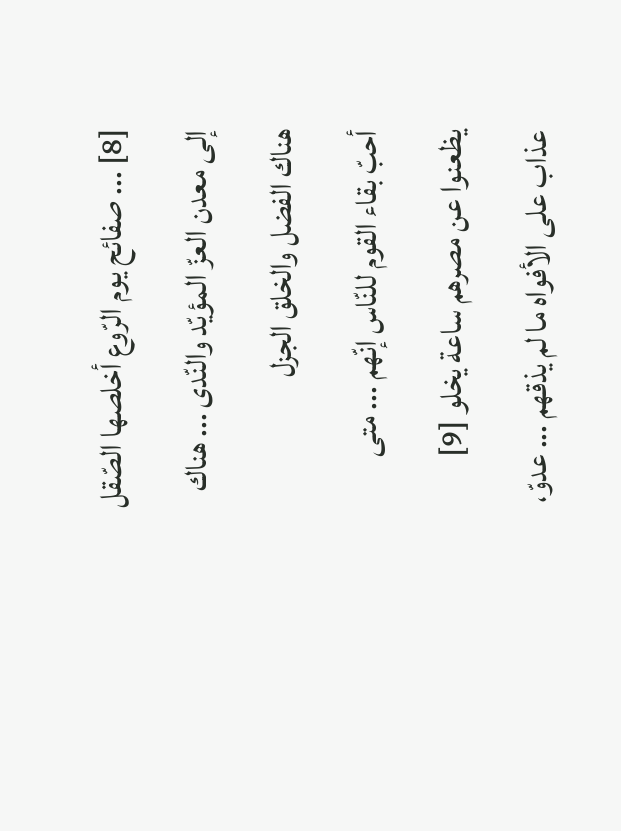[8] ... صفائح يوم الرّوع أخلصها الصّقل
إلى معدن العزّ المؤيّد والنّدى ... هناك هناك الفضل والخلق الجزل
أحبّ بقاء القوم للنّاس إنّهم ... متى يظعنوا عن مصرهم ساعة يخلو [9]
عذاب على الأفواه ما لم يذقهم ... عدوّ،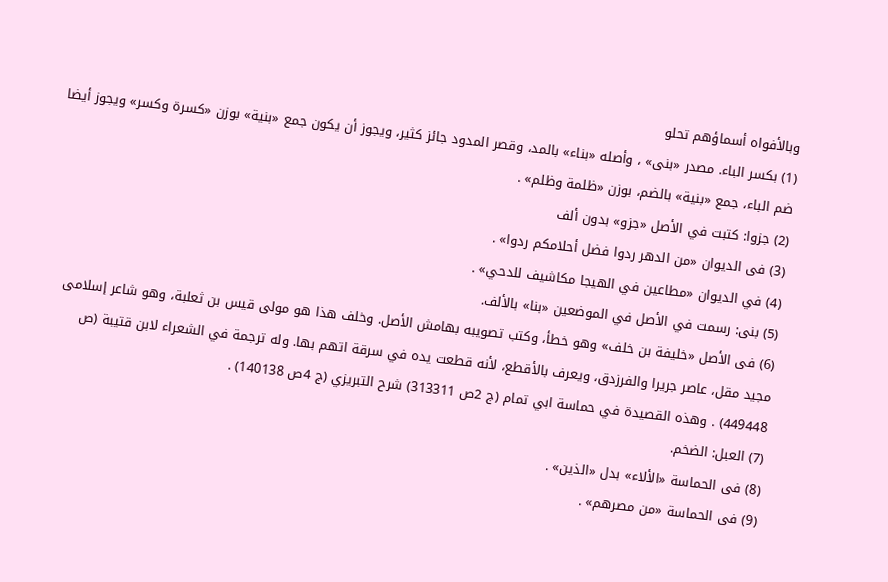وبالأفواه أسماؤهم تحلو
(1) بكسر الباء. مصدر «بنى» ، وأصله «بناء» بالمد، وقصر المدود جائز كثير، ويجوز أن يكون جمع «بنية» بوزن «كسرة وكسر» ويجوز أيضا ضم الباء، جمع «بنية» بالضم، بوزن «ظلمة وظلم» .
(2) جزوا: كتبت في الأصل «جزو» بدون ألف
(3) فى الديوان «من الدهر ردوا فضل أحلامكم ردوا» .
(4) في الديوان «مطاعين في الهيجا مكاشيف للدحي» .
(5) بنى: رسمت في الأصل في الموضعين «بنا» بالألف.
(6) فى الأصل «خليفة بن خلف» وهو خطأ، وكتب تصويبه بهامش الأصل. وخلف هذا هو مولى قيس بن ثعلبة، وهو شاعر إسلامى مجيد مقل، عاصر جريرا والفرزدق، ويعرف بالأقطع، لأنه قطعت يده في سرقة اتهم بها. وله ترجمة في الشعراء لابن قتيبة (ص 449448) . وهذه القصيدة في حماسة ابي تمام (ج 2ص 313311) شرح التبريزي (ج 4ص 140138) .
(7) العبل: الضخم.
(8) فى الحماسة «الألاء» بدل «الذين» .
(9) فى الحماسة «من مصرهم» .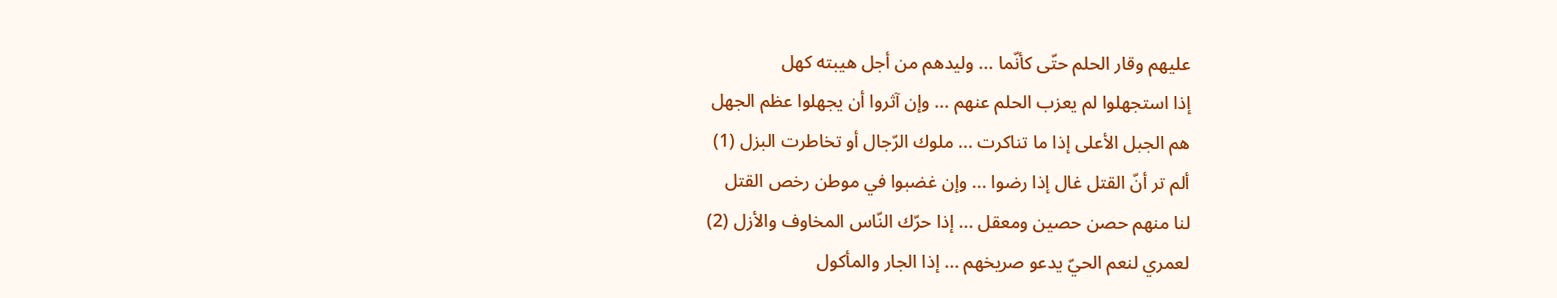عليهم وقار الحلم حتّى كأنّما ... وليدهم من أجل هيبته كهل
إذا استجهلوا لم يعزب الحلم عنهم ... وإن آثروا أن يجهلوا عظم الجهل
هم الجبل الأعلى إذا ما تناكرت ... ملوك الرّجال أو تخاطرت البزل (1)
ألم تر أنّ القتل غال إذا رضوا ... وإن غضبوا في موطن رخص القتل
لنا منهم حصن حصين ومعقل ... إذا حرّك النّاس المخاوف والأزل (2)
لعمري لنعم الحيّ يدعو صريخهم ... إذا الجار والمأكول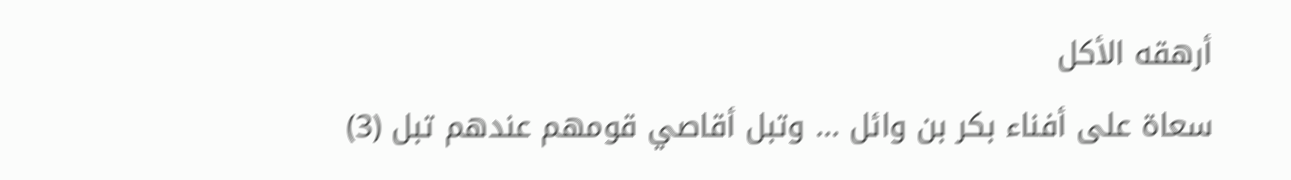أرهقه الأكل
سعاة على أفناء بكر بن وائل ... وتبل أقاصي قومهم عندهم تبل (3)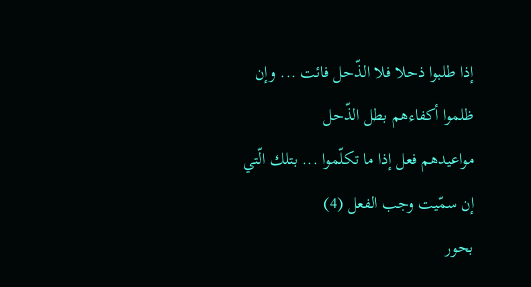إذا طلبوا ذحلا فلا الذّحل فائت ... وإن ظلموا أكفاءهم بطل الذّحل
مواعيدهم فعل إذا ما تكلّموا ... بتلك الّتي إن سمّيت وجب الفعل (4)
بحور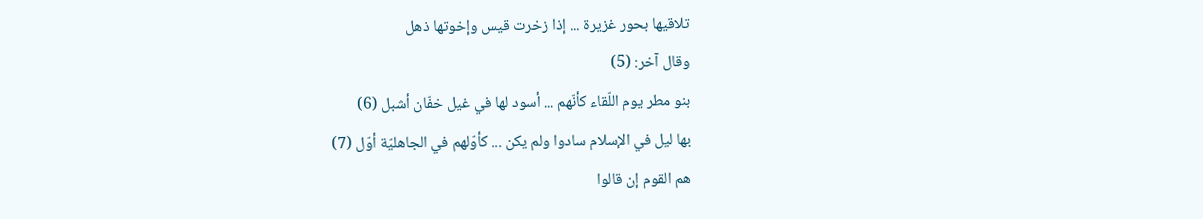تلاقيها بحور غزيرة ... إذا زخرت قيس وإخوتها ذهل
وقال آخر: (5)
بنو مطر يوم اللّقاء كأنّهم ... أسود لها في غيل خفّان أشبل (6)
بها ليل في الإسلام سادوا ولم يكن ... كأوّلهم في الجاهليّة أوّل (7)
هم القوم إن قالوا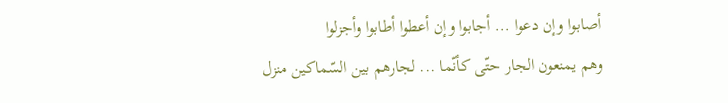أصابوا وإن دعوا ... أجابوا وإن أعطوا أطابوا وأجزلوا
وهم يمنعون الجار حتّى كأنّما ... لجارهم بين السّماكين منزل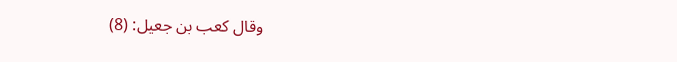وقال كعب بن جعيل: (8)